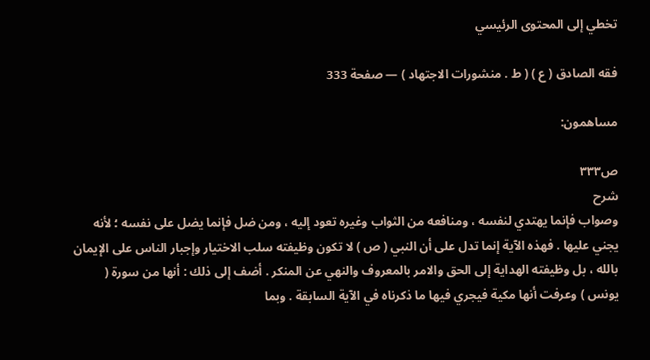تخطي إلى المحتوى الرئيسي

فقه الصادق ( ع ) ( ط . منشورات الاجتهاد ) — صفحة 333

مساهمون:

ص٣٣٣
شرح
وصواب فإنما يهتدي لنفسه ، ومنافعه من الثواب وغيره تعود إليه ، ومن ضل فإنما يضل على نفسه ؛ لأنه يجني عليها . فهذه الآية إنما تدل على أن النبي ( ص ) لا تكون وظيفته سلب الاختيار وإجبار الناس على الإيمان بالله ، بل وظيفته الهداية إلى الحق والامر بالمعروف والنهي عن المنكر . أضف إلى ذلك : أنها من سورة ( يونس ) وعرفت أنها مكية فيجري فيها ما ذكرناه في الآية السابقة . وبما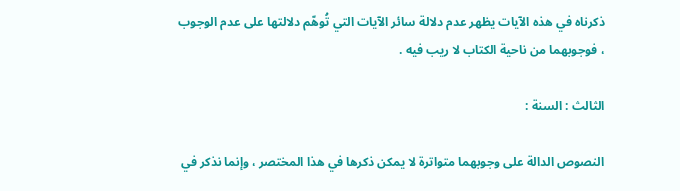ذكرناه في هذه الآيات يظهر عدم دلالة سائر الآيات التي تُوهّم دلالتها على عدم الوجوب ، فوجوبهما من ناحية الكتاب لا ريب فيه .

الثالث : السنة :

النصوص الدالة على وجوبهما متواترة لا يمكن ذكرها في هذا المختصر ، وإنما نذكر في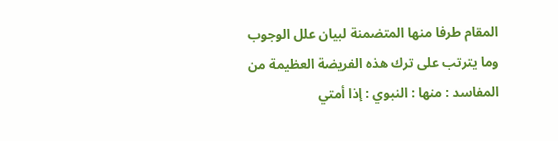المقام طرفا منها المتضمنة لبيان علل الوجوب وما يترتب على ترك هذه الفريضة العظيمة من المفاسد : منها : النبوي : إذا أمتي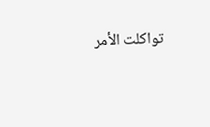تواكلت الأمر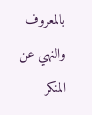بالمعروف والنهي عن المنكر